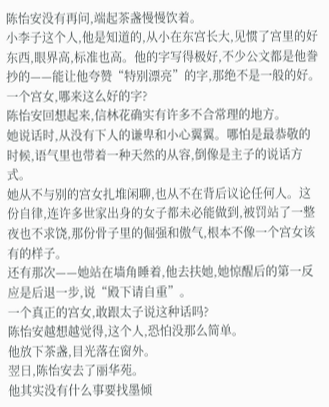陈怡安没有再问,端起茶盏慢慢饮着。
小李子这个人,他是知道的,从小在东宫长大,见惯了宫里的好东西,眼界高,标准也高。他的字写得极好,不少公文都是他誊抄的——能让他夸赞“特别漂亮”的字,那绝不是一般的好。
一个宫女,哪来这么好的字?
陈怡安回想起来,信林花确实有许多不合常理的地方。
她说话时,从没有下人的谦卑和小心翼翼。哪怕是最恭敬的时候,语气里也带着一种天然的从容,倒像是主子的说话方式。
她从不与别的宫女扎堆闲聊,也从不在背后议论任何人。这份自律,连许多世家出身的女子都未必能做到,被罚站了一整夜也不求饶,那份骨子里的倔强和傲气,根本不像一个宫女该有的样子。
还有那次——她站在墙角睡着,他去扶她,她惊醒后的第一反应是后退一步,说“殿下请自重”。
一个真正的宫女,敢跟太子说这种话吗?
陈怡安越想越觉得,这个人,恐怕没那么简单。
他放下茶盏,目光落在窗外。
翌日,陈怡安去了丽华苑。
他其实没有什么事要找墨倾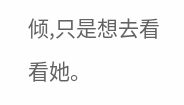倾,只是想去看看她。